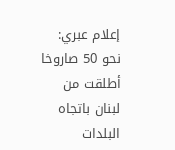إعلام عبري: نحو 50 صاروخا أطلقت من لبنان باتجاه البلدات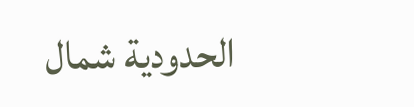الحدودية شمال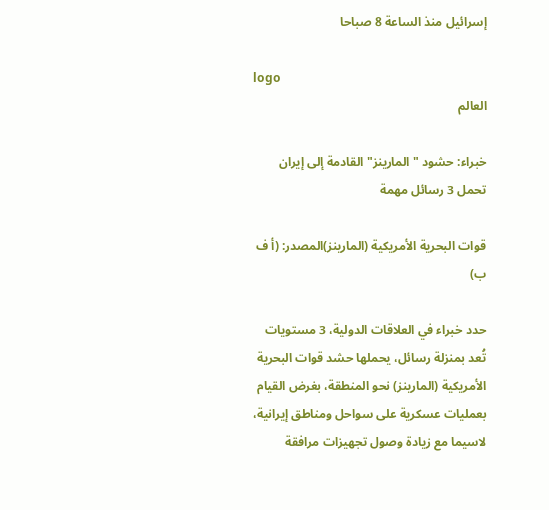إسرائيل منذ الساعة 8 صباحا

logo
العالم

خبراء: حشود "المارينز" القادمة إلى إيران تحمل 3 رسائل مهمة

قوات البحرية الأمريكية (المارينز)المصدر: (أ ف ب)

حدد خبراء في العلاقات الدولية، 3 مستويات تُعد بمنزلة رسائل، يحملها حشد قوات البحرية الأمريكية (المارينز) نحو المنطقة، بغرض القيام بعمليات عسكرية على سواحل ومناطق إيرانية، لاسيما مع زيادة وصول تجهيزات مرافقة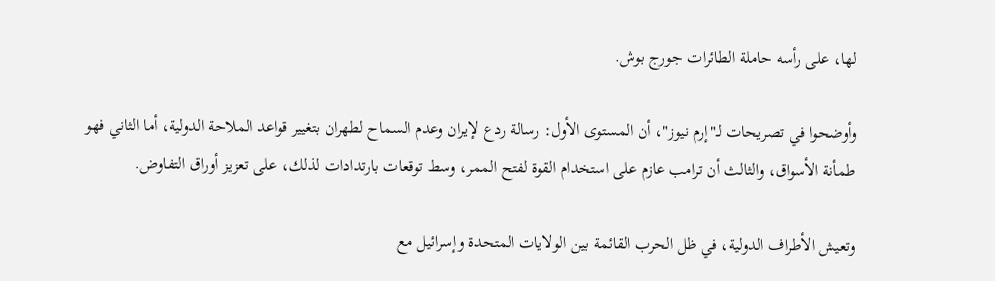لها، على رأسه حاملة الطائرات جورج بوش.

وأوضحوا في تصريحات لـ"إرم نيوز"، أن المستوى الأول: رسالة ردع لإيران وعدم السماح لطهران بتغيير قواعد الملاحة الدولية، أما الثاني فهو طمأنة الأسواق، والثالث أن ترامب عازم على استخدام القوة لفتح الممر، وسط توقعات بارتدادات لذلك، على تعزيز أوراق التفاوض.

وتعيش الأطراف الدولية، في ظل الحرب القائمة بين الولايات المتحدة وإسرائيل مع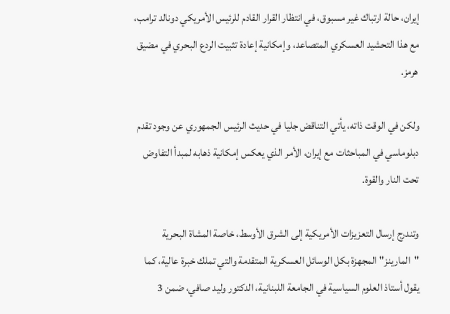إيران، حالة ارتباك غير مسبوق، في انتظار القرار القادم للرئيس الأمريكي دونالد ترامب، مع هذا التحشيد العسكري المتصاعد، وإمكانية إعادة تثبيت الردع البحري في مضيق هرمز.

ولكن في الوقت ذاته، يأتي التناقض جليا في حديث الرئيس الجمهوري عن وجود تقدم دبلوماسي في المباحثات مع إيران، الأمر الذي يعكس إمكانية ذهابه لمبدأ التفاوض تحت النار والقوة.

وتندرج إرسال التعزيزات الأمريكية إلى الشرق الأوسط، خاصة المشاة البحرية "المارينز" المجهزة بكل الوسائل العسكرية المتقدمة والتي تملك خبرة عالية، كما يقول أستاذ العلوم السياسية في الجامعة اللبنانية، الدكتور وليد صافي، ضمن 3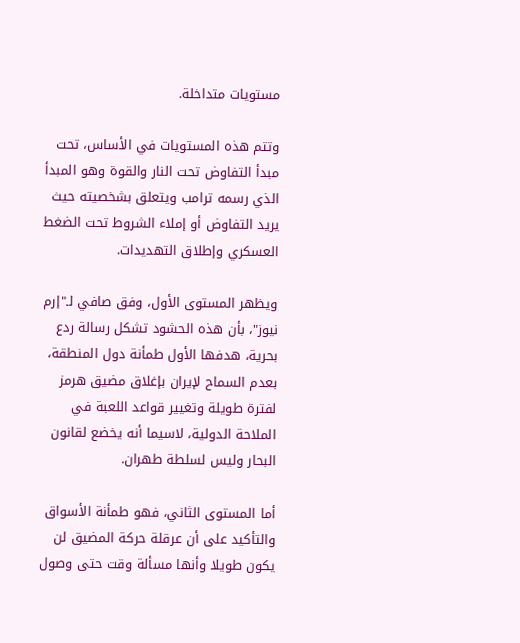مستويات متداخلة.

وتتم هذه المستويات في الأساس، تحت مبدأ التفاوض تحت النار والقوة وهو المبدأ الذي رسمه ترامب ويتعلق بشخصيته حيث يريد التفاوض أو إملاء الشروط تحت الضغط العسكري وإطلاق التهديدات.

ويظهر المستوى الأول، وفق صافي لـ"إرم نيوز"، بأن هذه الحشود تشكل رسالة ردع بحرية، هدفها الأول طمأنة دول المنطقة، بعدم السماح لإيران بإغلاق مضيق هرمز لفترة طويلة وتغيير قواعد اللعبة في الملاحة الدولية، لاسيما أنه يخضع لقانون البحار وليس لسلطة طهران.

أما المستوى الثاني، فهو طمأنة الأسواق والتأكيد على أن عرقلة حركة المضيق لن يكون طويلا وأنها مسألة وقت حتى وصول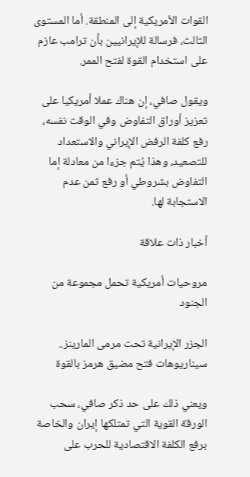القوات الأمريكية إلى المنطقة. أما المستوى الثالث، فرسالة للإيرانيين بأن ترامب عازم على استخدام القوة لفتح الممر.

ويقول صافي، إن هناك عملا أمريكيا على تعزيز أوراق التفاوض وفي الوقت نفسه، رفع كلفة الرفض الإيراني والاستعداد للتصعيد، وهذا يُتم جزءا من معادلة إما التفاوض بشروطي أو رفع ثمن عدم الاستجابة لها.

أخبار ذات علاقة

مروحيات أمريكية تحمل مجموعة من الجنود

الجزر الإيرانية تحت مرمى المارينز.. سيناريوهات فتح مضيق هرمز بالقوة

ويعني ذلك على حد ذكر صافي، سحب الورقة القوية التي تمتلكها إيران والخاصة برفع الكلفة الاقتصادية للحرب على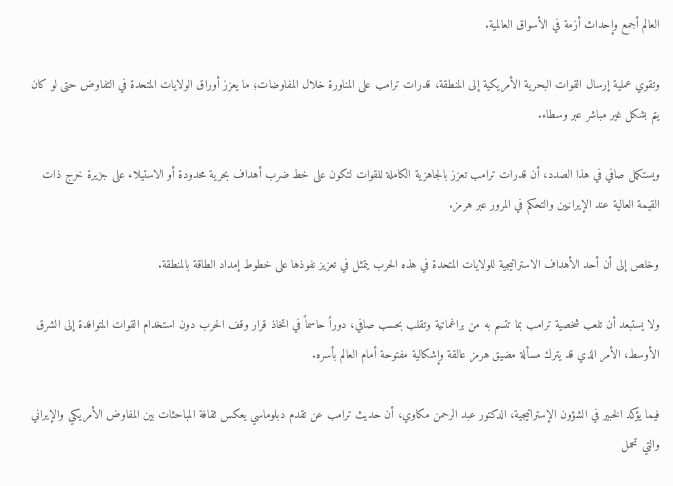العالم أجمع وإحداث أزمة في الأسواق العالمية.

وتقوي عملية إرسال القوات البحرية الأمريكية إلى المنطقة، قدرات ترامب على المناورة خلال المفاوضات؛ ما يعزز أوراق الولايات المتحدة في التفاوض حتى لو كان يتم بشكل غير مباشر عبر وسطاء.

ويستكمل صافي في هذا الصدد، أن قدرات ترامب تعزز بالجاهزية الكاملة للقوات لتكون على خط ضرب أهداف بحرية محدودة أو الاستيلاء على جزيرة خرج ذات القيمة العالية عند الإيرانيين والتحكم في المرور عبر هرمز.

وخلص إلى أن أحد الأهداف الاستراتيجية للولايات المتحدة في هذه الحرب يتمثل في تعزيز نفوذها على خطوط إمداد الطاقة بالمنطقة.

ولا يستبعد أن تلعب شخصية ترامب بما تتسم به من براغماتية وتقلب بحسب صافي، دوراً حاسماً في اتخاذ قرار وقف الحرب دون استخدام القوات المتوافدة إلى الشرق الأوسط، الأمر الذي قد يترك مسألة مضيق هرمز عالقة وإشكالية مفتوحة أمام العالم بأسره.

فيما يؤكد الخبير في الشؤون الإستراتيجية، الدكتور عبد الرحمن مكاوي، أن حديث ترامب عن تقدم دبلوماسي يعكس ثقافة المباحثات بين المفاوض الأمريكي والإيراني والتي تحمل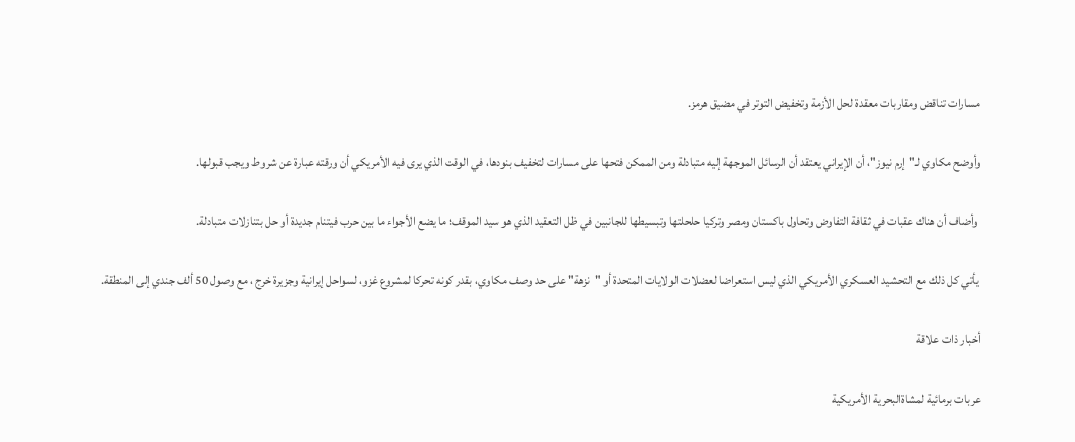مسارات تناقض ومقاربات معقدة لحل الأزمة وتخفيض التوتر في مضيق هرمز.

وأوضح مكاوي لـ"إرم نيوز"، أن الإيراني يعتقد أن الرسائل الموجهة إليه متبادلة ومن الممكن فتحها على مسارات لتخفيف بنودها، في الوقت الذي يرى فيه الأمريكي أن ورقته عبارة عن شروط ويجب قبولها.

 وأضاف أن هناك عقبات في ثقافة التفاوض وتحاول باكستان ومصر وتركيا حلحلتها وتبسيطها للجانبين في ظل التعقيد الذي هو سيد الموقف؛ ما يضع الأجواء ما بين حرب فيتنام جديدة أو حل بتنازلات متبادلة.

 يأتي كل ذلك مع التحشيد العسكري الأمريكي الذي ليس استعراضا لعضلات الولايات المتحدة أو "نزهة" على حد وصف مكاوي، بقدر كونه تحركا لمشروع غزو، لسواحل إيرانية وجزيرة خرج ، مع وصول 50 ألف جندي إلى المنطقة.

أخبار ذات علاقة

عربات برمائية لمشاةالبحرية الأمريكية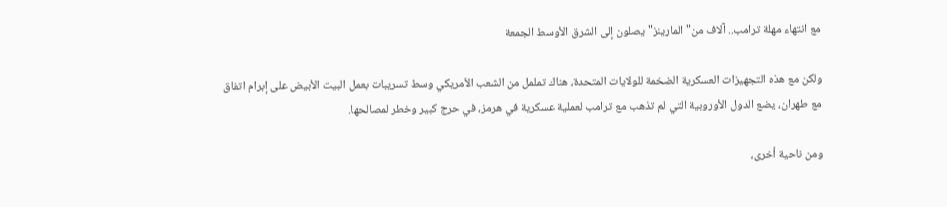مع انتهاء مهلة ترامب.. آلاف من"المارينز" يصلون إلى الشرق الأوسط الجمعة

ولكن مع هذه التجهيزات العسكرية الضخمة للولايات المتحدة، هناك تململ من الشعب الأمريكي وسط تسريبات بعمل البيت الأبيض على إبرام اتفاق مع طهران، يضع الدول الأوروبية التي لم تذهب مع ترامب لعملية عسكرية في هرمز، في حرج كبير وخطر لمصالحها.

ومن ناحية أخرى،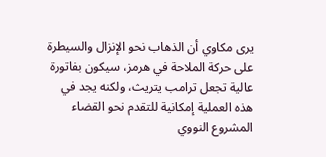يرى مكاوي أن الذهاب نحو الإنزال والسيطرة على حركة الملاحة في هرمز، سيكون بفاتورة عالية تجعل ترامب يتريث، ولكنه يجد في هذه العملية إمكانية للتقدم نحو القضاء المشروع النووي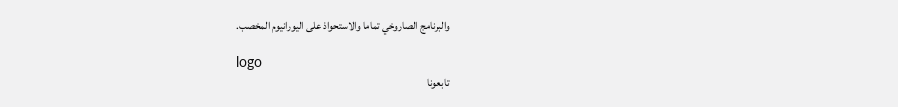والبرنامج الصاروخي تماما والاستحواذ على اليورانيوم المخصب.

logo
تابعونا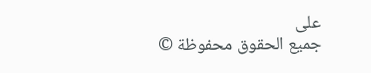على
جميع الحقوق محفوظة ©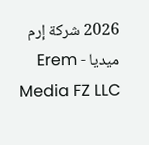2026 شركة إرم ميديا - Erem Media FZ LLC